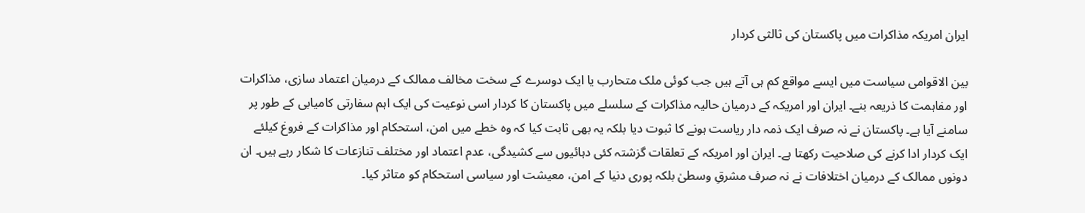ایران امریکہ مذاکرات میں پاکستان کی ثالثی کردار

بین الاقوامی سیاست میں ایسے مواقع کم ہی آتے ہیں جب کوئی ملک متحارب یا ایک دوسرے کے سخت مخالف ممالک کے درمیان اعتماد سازی، مذاکرات اور مفاہمت کا ذریعہ بنے۔ ایران اور امریکہ کے درمیان حالیہ مذاکرات کے سلسلے میں پاکستان کا کردار اسی نوعیت کی ایک اہم سفارتی کامیابی کے طور پر سامنے آیا ہے۔ پاکستان نے نہ صرف ایک ذمہ دار ریاست ہونے کا ثبوت دیا بلکہ یہ بھی ثابت کیا کہ وہ خطے میں امن، استحکام اور مذاکرات کے فروغ کیلئے ایک کردار ادا کرنے کی صلاحیت رکھتا ہے۔ ایران اور امریکہ کے تعلقات گزشتہ کئی دہائیوں سے کشیدگی، عدم اعتماد اور مختلف تنازعات کا شکار رہے ہیں۔ ان دونوں ممالک کے درمیان اختلافات نے نہ صرف مشرقِ وسطیٰ بلکہ پوری دنیا کے امن، معیشت اور سیاسی استحکام کو متاثر کیا۔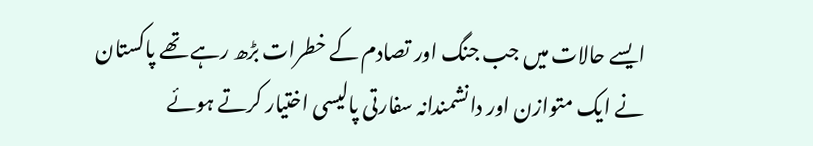ایسے حالات میں جب جنگ اور تصادم کے خطرات بڑھ رہے تھے پاکستان نے ایک متوازن اور دانشمندانہ سفارتی پالیسی اختیار کرتے ہوئے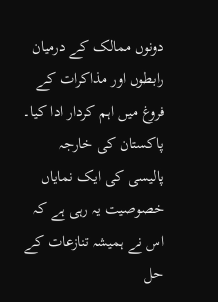دونوں ممالک کے درمیان رابطوں اور مذاکرات کے فروغ میں اہم کردار ادا کیا۔ پاکستان کی خارجہ پالیسی کی ایک نمایاں خصوصیت یہ رہی ہے کہ اس نے ہمیشہ تنازعات کے حل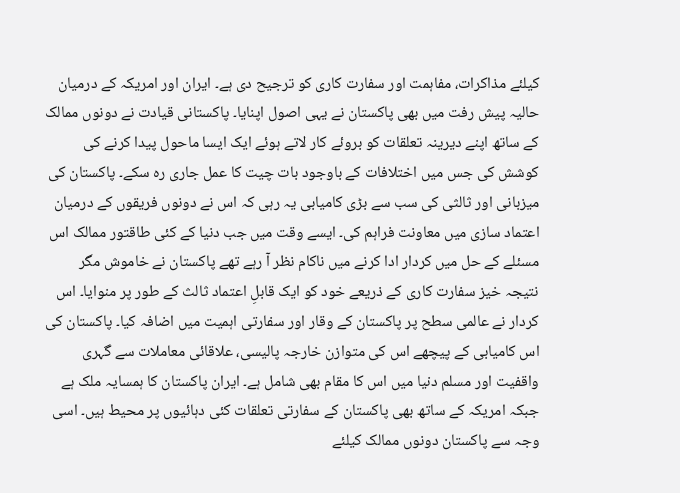کیلئے مذاکرات، مفاہمت اور سفارت کاری کو ترجیح دی ہے۔ ایران اور امریکہ کے درمیان حالیہ پیش رفت میں بھی پاکستان نے یہی اصول اپنایا۔ پاکستانی قیادت نے دونوں ممالک کے ساتھ اپنے دیرینہ تعلقات کو بروئے کار لاتے ہوئے ایک ایسا ماحول پیدا کرنے کی کوشش کی جس میں اختلافات کے باوجود بات چیت کا عمل جاری رہ سکے۔ پاکستان کی میزبانی اور ثالثی کی سب سے بڑی کامیابی یہ رہی کہ اس نے دونوں فریقوں کے درمیان اعتماد سازی میں معاونت فراہم کی۔ ایسے وقت میں جب دنیا کے کئی طاقتور ممالک اس مسئلے کے حل میں کردار ادا کرنے میں ناکام نظر آ رہے تھے پاکستان نے خاموش مگر نتیجہ خیز سفارت کاری کے ذریعے خود کو ایک قابلِ اعتماد ثالث کے طور پر منوایا۔ اس کردار نے عالمی سطح پر پاکستان کے وقار اور سفارتی اہمیت میں اضافہ کیا۔ پاکستان کی اس کامیابی کے پیچھے اس کی متوازن خارجہ پالیسی، علاقائی معاملات سے گہری واقفیت اور مسلم دنیا میں اس کا مقام بھی شامل ہے۔ ایران پاکستان کا ہمسایہ ملک ہے جبکہ امریکہ کے ساتھ بھی پاکستان کے سفارتی تعلقات کئی دہائیوں پر محیط ہیں۔ اسی وجہ سے پاکستان دونوں ممالک کیلئے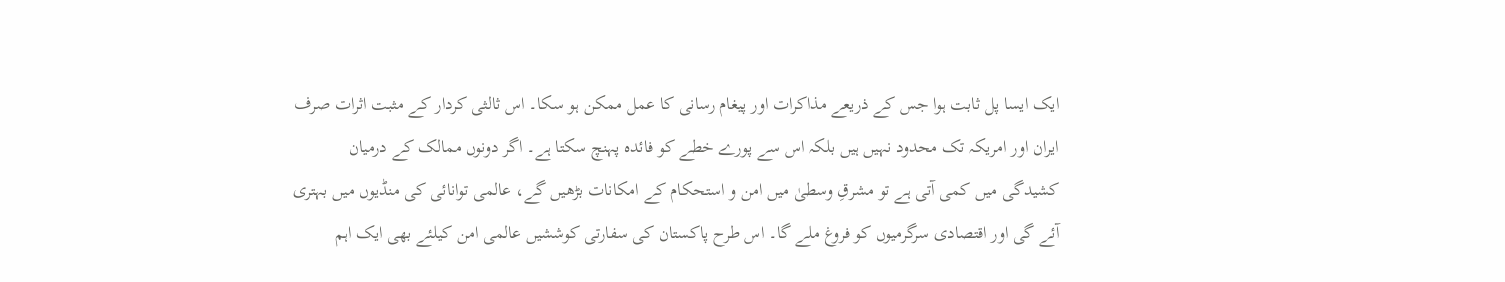ایک ایسا پل ثابت ہوا جس کے ذریعے مذاکرات اور پیغام رسانی کا عمل ممکن ہو سکا۔ اس ثالثی کردار کے مثبت اثرات صرف ایران اور امریکہ تک محدود نہیں ہیں بلکہ اس سے پورے خطے کو فائدہ پہنچ سکتا ہے۔ اگر دونوں ممالک کے درمیان کشیدگی میں کمی آتی ہے تو مشرقِ وسطیٰ میں امن و استحکام کے امکانات بڑھیں گے، عالمی توانائی کی منڈیوں میں بہتری آئے گی اور اقتصادی سرگرمیوں کو فروغ ملے گا۔ اس طرح پاکستان کی سفارتی کوششیں عالمی امن کیلئے بھی ایک اہم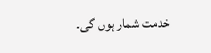خدمت شمار ہوں گی۔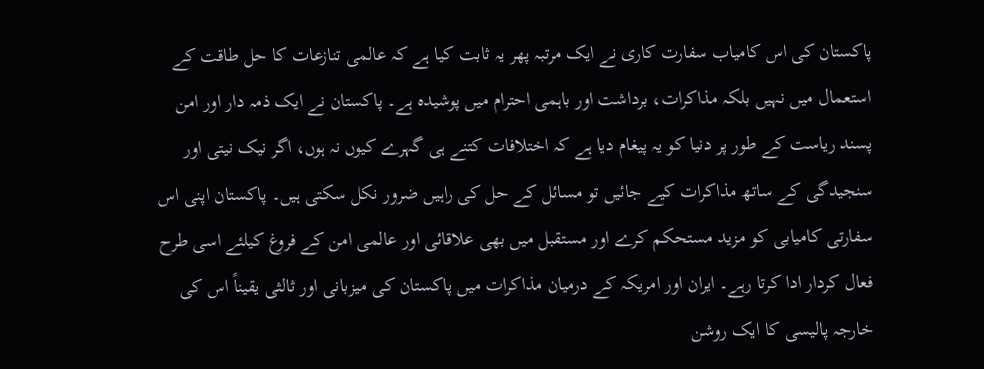پاکستان کی اس کامیاب سفارت کاری نے ایک مرتبہ پھر یہ ثابت کیا ہے کہ عالمی تنازعات کا حل طاقت کے استعمال میں نہیں بلکہ مذاکرات، برداشت اور باہمی احترام میں پوشیدہ ہے۔ پاکستان نے ایک ذمہ دار اور امن پسند ریاست کے طور پر دنیا کو یہ پیغام دیا ہے کہ اختلافات کتنے ہی گہرے کیوں نہ ہوں، اگر نیک نیتی اور سنجیدگی کے ساتھ مذاکرات کیے جائیں تو مسائل کے حل کی راہیں ضرور نکل سکتی ہیں۔ پاکستان اپنی اس سفارتی کامیابی کو مزید مستحکم کرے اور مستقبل میں بھی علاقائی اور عالمی امن کے فروغ کیلئے اسی طرح فعال کردار ادا کرتا رہے۔ ایران اور امریکہ کے درمیان مذاکرات میں پاکستان کی میزبانی اور ثالثی یقیناً اس کی خارجہ پالیسی کا ایک روشن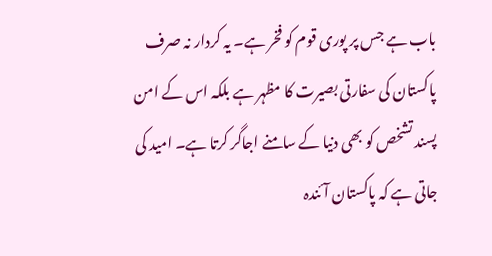باب ہے جس پر پوری قوم کو فخر ہے۔ یہ کردار نہ صرف پاکستان کی سفارتی بصیرت کا مظہر ہے بلکہ اس کے امن پسند تشخص کو بھی دنیا کے سامنے اجاگر کرتا ہے۔ امید کی جاتی ہے کہ پاکستان آئندہ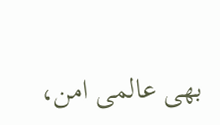بھی عالمی امن،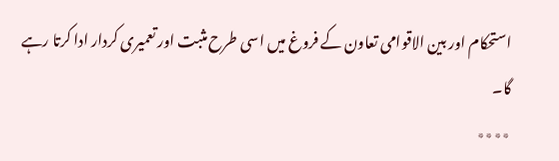استحکام اور بین الاقوامی تعاون کے فروغ میں اسی طرح مثبت اور تعمیری کردار ادا کرتا رہے گا۔
٭٭٭٭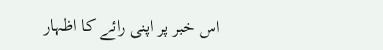اس خبر پر اپنی رائے کا اظہار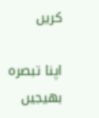کریں

اپنا تبصرہ بھیجیں